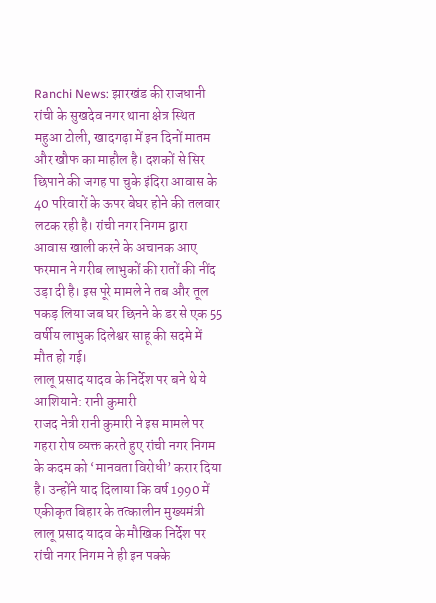Ranchi News: झारखंड की राजधानी रांची के सुखदेव नगर थाना क्षेत्र स्थित महुआ टोली, खादगढ़ा में इन दिनों मातम और खौफ का माहौल है। दशकों से सिर छिपाने की जगह पा चुके इंदिरा आवास के 40 परिवारों के ऊपर बेघर होने की तलवार लटक रही है। रांची नगर निगम द्वारा आवास खाली करने के अचानक आए फरमान ने गरीब लाभुकों की रातों की नींद उड़ा दी है। इस पूरे मामले ने तब और तूल पकड़ लिया जब घर छिनने के डर से एक 55 वर्षीय लाभुक दिलेश्वर साहू की सदमे में मौत हो गई।
लालू प्रसाद यादव के निर्देश पर बने थे ये आशियाने: रानी कुमारी
राजद नेत्री रानी कुमारी ने इस मामले पर गहरा रोष व्यक्त करते हुए रांची नगर निगम के कदम को ‘मानवता विरोधी’ करार दिया है। उन्होंने याद दिलाया कि वर्ष 1990 में एकीकृत बिहार के तत्कालीन मुख्यमंत्री लालू प्रसाद यादव के मौखिक निर्देश पर रांची नगर निगम ने ही इन पक्के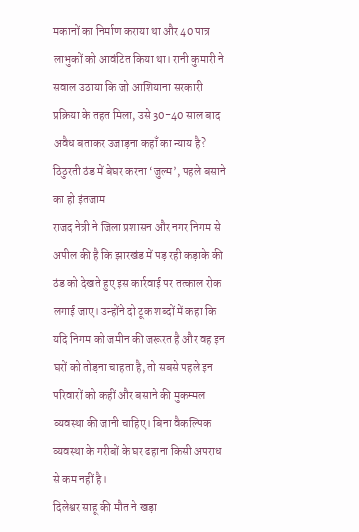मकानों का निर्माण कराया था और 40 पात्र लाभुकों को आवंटित किया था। रानी कुमारी ने सवाल उठाया कि जो आशियाना सरकारी प्रक्रिया के तहत मिला, उसे 30-40 साल बाद अवैध बताकर उजाड़ना कहाँ का न्याय है?
ठिठुरती ठंड में बेघर करना ‘जुल्म’, पहले बसाने का हो इंतजाम
राजद नेत्री ने जिला प्रशासन और नगर निगम से अपील की है कि झारखंड में पड़ रही कड़ाके की ठंड को देखते हुए इस कार्रवाई पर तत्काल रोक लगाई जाए। उन्होंने दो टूक शब्दों में कहा कि यदि निगम को जमीन की जरूरत है और वह इन घरों को तोड़ना चाहता है, तो सबसे पहले इन परिवारों को कहीं और बसाने की मुकम्मल व्यवस्था की जानी चाहिए। बिना वैकल्पिक व्यवस्था के गरीबों के घर ढहाना किसी अपराध से कम नहीं है।
दिलेश्वर साहू की मौत ने खड़ा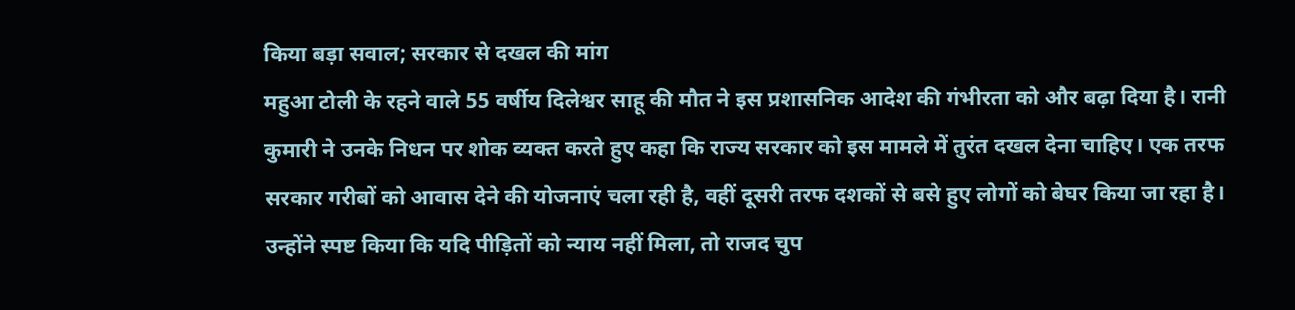किया बड़ा सवाल; सरकार से दखल की मांग
महुआ टोली के रहने वाले 55 वर्षीय दिलेश्वर साहू की मौत ने इस प्रशासनिक आदेश की गंभीरता को और बढ़ा दिया है। रानी कुमारी ने उनके निधन पर शोक व्यक्त करते हुए कहा कि राज्य सरकार को इस मामले में तुरंत दखल देना चाहिए। एक तरफ सरकार गरीबों को आवास देने की योजनाएं चला रही है, वहीं दूसरी तरफ दशकों से बसे हुए लोगों को बेघर किया जा रहा है। उन्होंने स्पष्ट किया कि यदि पीड़ितों को न्याय नहीं मिला, तो राजद चुप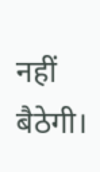नहीं बैठेगी।